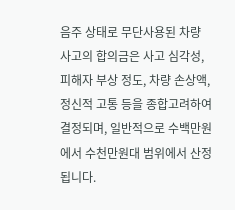음주 상태로 무단사용된 차량 사고의 합의금은 사고 심각성, 피해자 부상 정도, 차량 손상액, 정신적 고통 등을 종합고려하여 결정되며, 일반적으로 수백만원에서 수천만원대 범위에서 산정됩니다.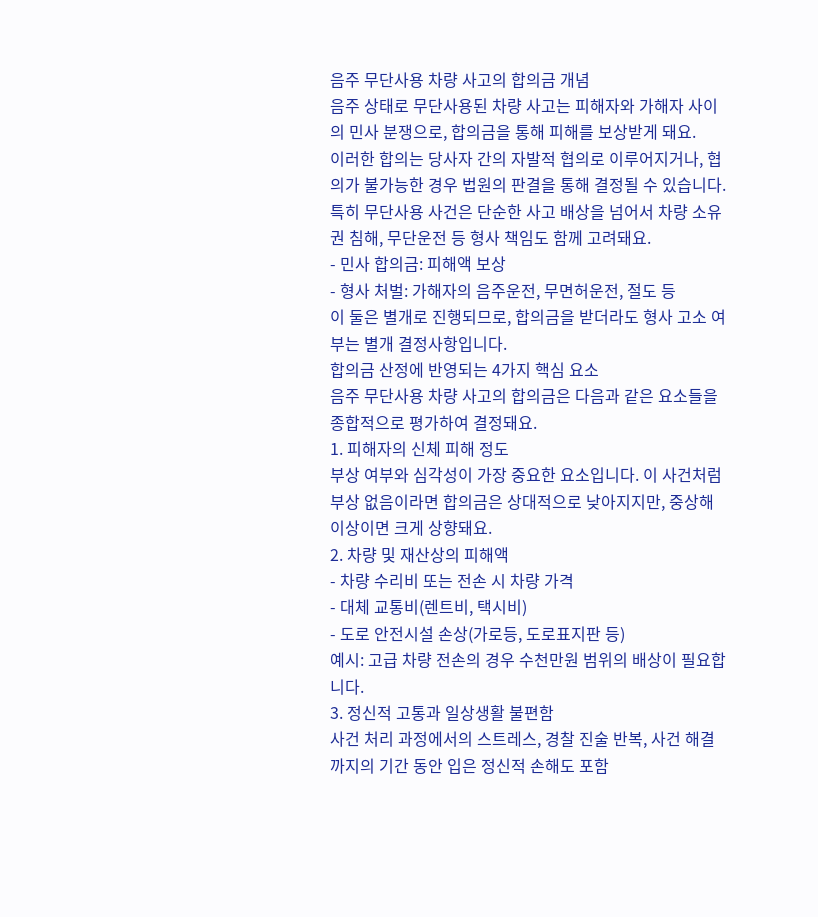음주 무단사용 차량 사고의 합의금 개념
음주 상태로 무단사용된 차량 사고는 피해자와 가해자 사이의 민사 분쟁으로, 합의금을 통해 피해를 보상받게 돼요.
이러한 합의는 당사자 간의 자발적 협의로 이루어지거나, 협의가 불가능한 경우 법원의 판결을 통해 결정될 수 있습니다. 특히 무단사용 사건은 단순한 사고 배상을 넘어서 차량 소유권 침해, 무단운전 등 형사 책임도 함께 고려돼요.
- 민사 합의금: 피해액 보상
- 형사 처벌: 가해자의 음주운전, 무면허운전, 절도 등
이 둘은 별개로 진행되므로, 합의금을 받더라도 형사 고소 여부는 별개 결정사항입니다.
합의금 산정에 반영되는 4가지 핵심 요소
음주 무단사용 차량 사고의 합의금은 다음과 같은 요소들을 종합적으로 평가하여 결정돼요.
1. 피해자의 신체 피해 정도
부상 여부와 심각성이 가장 중요한 요소입니다. 이 사건처럼 부상 없음이라면 합의금은 상대적으로 낮아지지만, 중상해 이상이면 크게 상향돼요.
2. 차량 및 재산상의 피해액
- 차량 수리비 또는 전손 시 차량 가격
- 대체 교통비(렌트비, 택시비)
- 도로 안전시설 손상(가로등, 도로표지판 등)
예시: 고급 차량 전손의 경우 수천만원 범위의 배상이 필요합니다.
3. 정신적 고통과 일상생활 불편함
사건 처리 과정에서의 스트레스, 경찰 진술 반복, 사건 해결까지의 기간 동안 입은 정신적 손해도 포함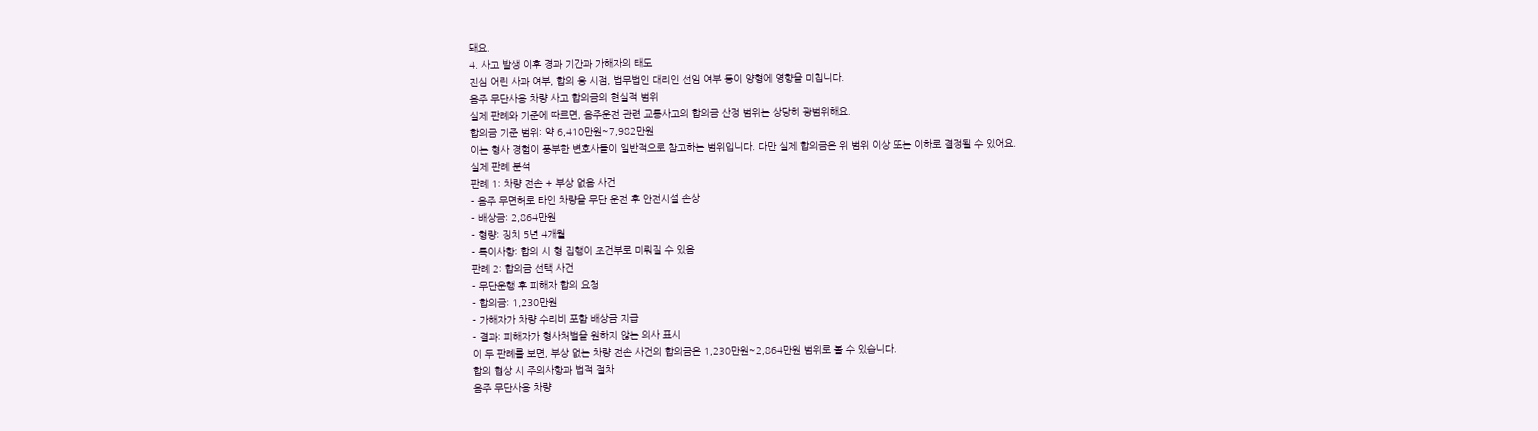돼요.
4. 사고 발생 이후 경과 기간과 가해자의 태도
진심 어린 사과 여부, 합의 응 시점, 법무법인 대리인 선임 여부 등이 양형에 영향을 미칩니다.
음주 무단사용 차량 사고 합의금의 현실적 범위
실제 판례와 기준에 따르면, 음주운전 관련 교통사고의 합의금 산정 범위는 상당히 광범위해요.
합의금 기준 범위: 약 6,410만원~7,982만원
이는 형사 경험이 풍부한 변호사들이 일반적으로 참고하는 범위입니다. 다만 실제 합의금은 위 범위 이상 또는 이하로 결정될 수 있어요.
실제 판례 분석
판례 1: 차량 전손 + 부상 없음 사건
- 음주 무면허로 타인 차량을 무단 운전 후 안전시설 손상
- 배상금: 2,864만원
- 형량: 징치 5년 4개월
- 특이사항: 합의 시 형 집행이 조건부로 미뤄질 수 있음
판례 2: 합의금 선택 사건
- 무단운행 후 피해자 합의 요청
- 합의금: 1,230만원
- 가해자가 차량 수리비 포함 배상금 지급
- 결과: 피해자가 형사처벌을 원하지 않는 의사 표시
이 두 판례를 보면, 부상 없는 차량 전손 사건의 합의금은 1,230만원~2,864만원 범위로 볼 수 있습니다.
합의 협상 시 주의사항과 법적 절차
음주 무단사용 차량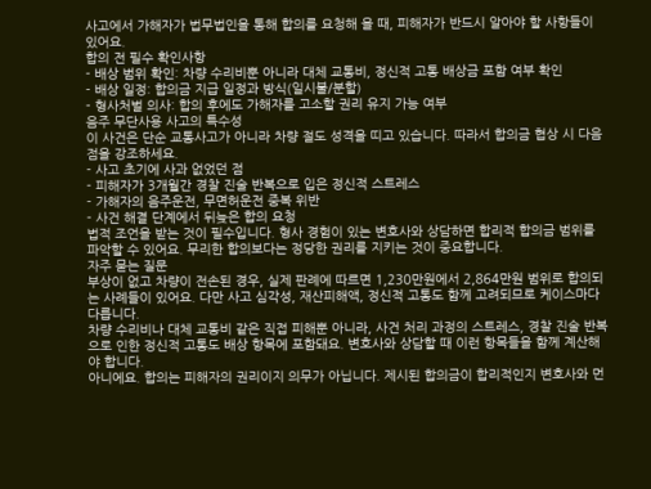사고에서 가해자가 법무법인을 통해 합의를 요청해 올 때, 피해자가 반드시 알아야 할 사항들이 있어요.
합의 전 필수 확인사항
- 배상 범위 확인: 차량 수리비뿐 아니라 대체 교통비, 정신적 고통 배상금 포함 여부 확인
- 배상 일정: 합의금 지급 일정과 방식(일시불/분할)
- 형사처벌 의사: 합의 후에도 가해자를 고소할 권리 유지 가능 여부
음주 무단사용 사고의 특수성
이 사건은 단순 교통사고가 아니라 차량 절도 성격을 띠고 있습니다. 따라서 합의금 협상 시 다음 점을 강조하세요.
- 사고 초기에 사과 없었던 점
- 피해자가 3개월간 경찰 진술 반복으로 입은 정신적 스트레스
- 가해자의 음주운전, 무면허운전 중복 위반
- 사건 해결 단계에서 뒤늦은 합의 요청
법적 조언을 받는 것이 필수입니다. 형사 경험이 있는 변호사와 상담하면 합리적 합의금 범위를 파악할 수 있어요. 무리한 합의보다는 정당한 권리를 지키는 것이 중요합니다.
자주 묻는 질문
부상이 없고 차량이 전손된 경우, 실제 판례에 따르면 1,230만원에서 2,864만원 범위로 합의되는 사례들이 있어요. 다만 사고 심각성, 재산피해액, 정신적 고통도 함께 고려되므로 케이스마다 다릅니다.
차량 수리비나 대체 교통비 같은 직접 피해뿐 아니라, 사건 처리 과정의 스트레스, 경찰 진술 반복으로 인한 정신적 고통도 배상 항목에 포함돼요. 변호사와 상담할 때 이런 항목들을 함께 계산해야 합니다.
아니에요. 합의는 피해자의 권리이지 의무가 아닙니다. 제시된 합의금이 합리적인지 변호사와 먼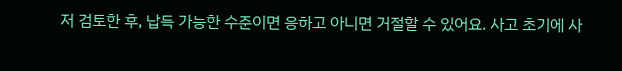저 검토한 후, 납득 가능한 수준이면 응하고 아니면 거절할 수 있어요. 사고 초기에 사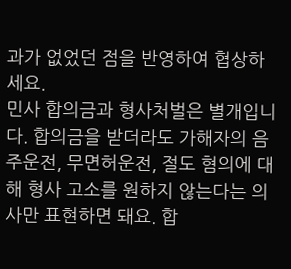과가 없었던 점을 반영하여 협상하세요.
민사 합의금과 형사처벌은 별개입니다. 합의금을 받더라도 가해자의 음주운전, 무면허운전, 절도 혐의에 대해 형사 고소를 원하지 않는다는 의사만 표현하면 돼요. 합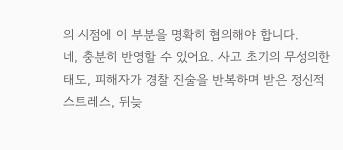의 시점에 이 부분을 명확히 협의해야 합니다.
네, 충분히 반영할 수 있어요. 사고 초기의 무성의한 태도, 피해자가 경찰 진술을 반복하며 받은 정신적 스트레스, 뒤늦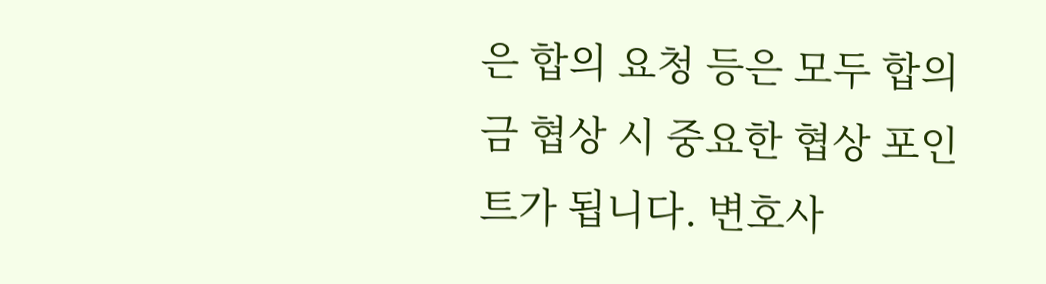은 합의 요청 등은 모두 합의금 협상 시 중요한 협상 포인트가 됩니다. 변호사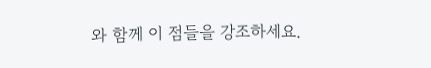와 함께 이 점들을 강조하세요.